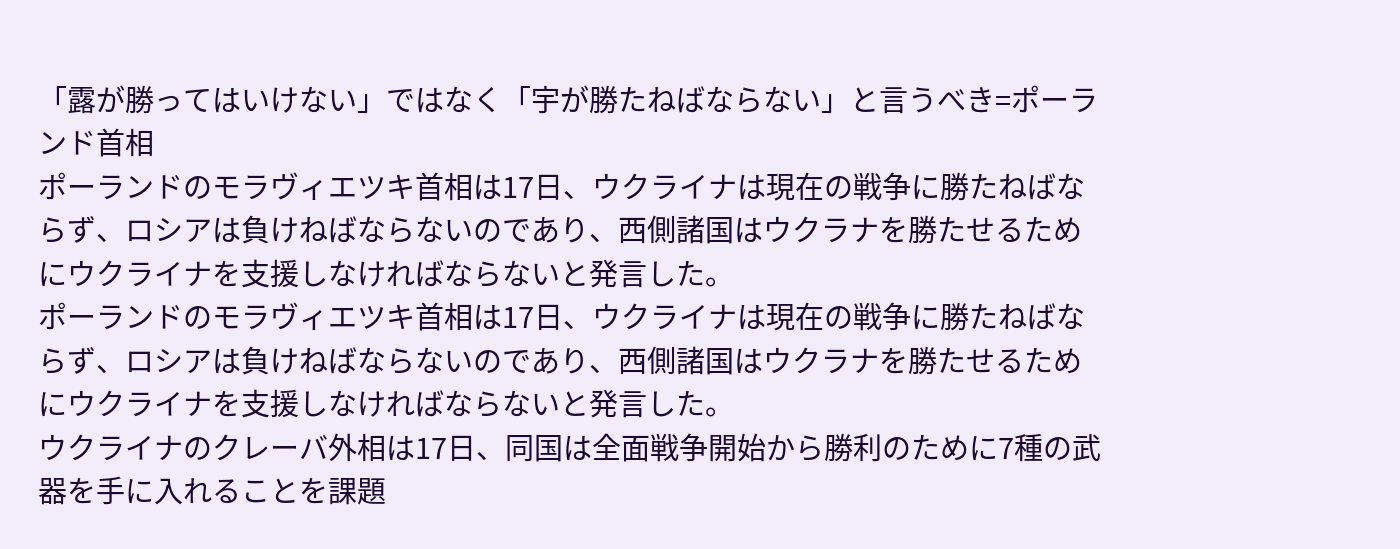「露が勝ってはいけない」ではなく「宇が勝たねばならない」と言うべき=ポーランド首相
ポーランドのモラヴィエツキ首相は17日、ウクライナは現在の戦争に勝たねばならず、ロシアは負けねばならないのであり、西側諸国はウクラナを勝たせるためにウクライナを支援しなければならないと発言した。
ポーランドのモラヴィエツキ首相は17日、ウクライナは現在の戦争に勝たねばならず、ロシアは負けねばならないのであり、西側諸国はウクラナを勝たせるためにウクライナを支援しなければならないと発言した。
ウクライナのクレーバ外相は17日、同国は全面戦争開始から勝利のために7種の武器を手に入れることを課題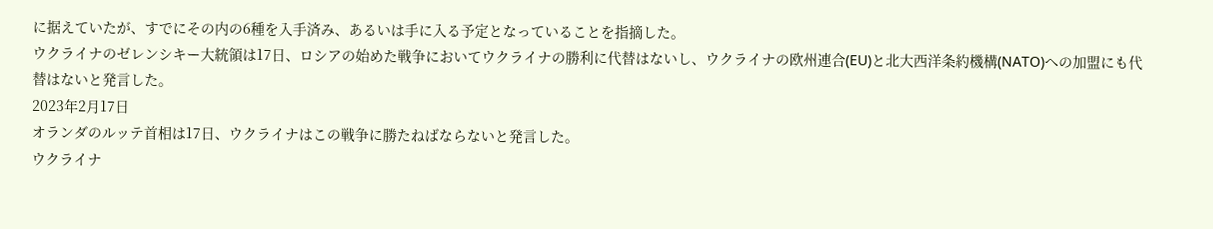に据えていたが、すでにその内の6種を入手済み、あるいは手に入る予定となっていることを指摘した。
ウクライナのゼレンシキー大統領は17日、ロシアの始めた戦争においてウクライナの勝利に代替はないし、ウクライナの欧州連合(EU)と北大西洋条約機構(NATO)への加盟にも代替はないと発言した。
2023年2月17日
オランダのルッテ首相は17日、ウクライナはこの戦争に勝たねばならないと発言した。
ウクライナ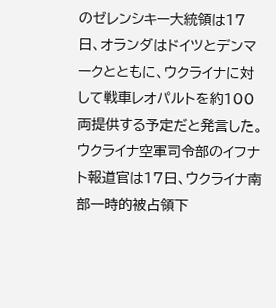のゼレンシキー大統領は17日、オランダはドイツとデンマークとともに、ウクライナに対して戦車レオパルトを約100両提供する予定だと発言した。
ウクライナ空軍司令部のイフナト報道官は17日、ウクライナ南部一時的被占領下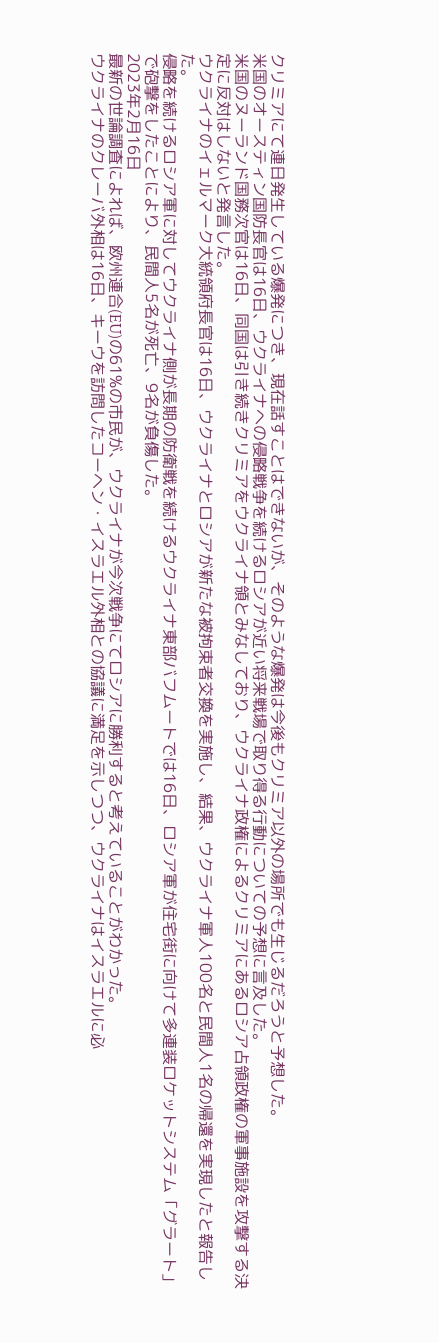クリミアにて連日発生している爆発につき、現在話すことはできないが、そのような爆発は今後もクリミア以外の場所でも生じるだろうと予想した。
米国のオースティン国防長官は16日、ウクライナへの侵略戦争を続けるロシアが近い将来戦場で取り得る行動についての予想に言及した。
米国のヌーランド国務次官は16日、同国は引き続きクリミアをウクライナ領とみなしており、ウクライナ政権によるクリミアにあるロシア占領政権の軍事施設を攻撃する決定に反対はしないと発言した。
ウクライナのイェルマーク大統領府長官は16日、ウクライナとロシアが新たな被拘束者交換を実施し、結果、ウクライナ軍人100名と民間人1名の帰還を実現したと報告した。
侵略を続けるロシア軍に対してウクライナ側が長期の防衛戦を続けるウクライナ東部バフムートでは16日、ロシア軍が住宅街に向けて多連装ロケットシステム「グラート」で砲撃をしたことにより、民間人5名が死亡、9名が負傷した。
2023年2月16日
最新の世論調査によれば、欧州連合(EU)の61%の市民が、ウクライナが今次戦争にてロシアに勝利すると考えていることがわかった。
ウクライナのクレーバ外相は16日、キーウを訪問したコーヘン・イスラエル外相との協議に満足を示しつつ、ウクライナはイスラエルに必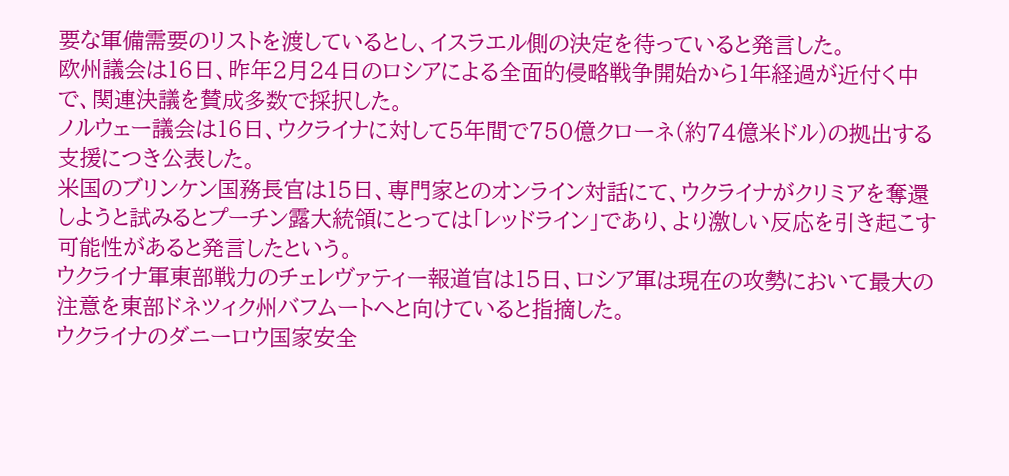要な軍備需要のリストを渡しているとし、イスラエル側の決定を待っていると発言した。
欧州議会は16日、昨年2月24日のロシアによる全面的侵略戦争開始から1年経過が近付く中で、関連決議を賛成多数で採択した。
ノルウェー議会は16日、ウクライナに対して5年間で750億クローネ(約74億米ドル)の拠出する支援につき公表した。
米国のブリンケン国務長官は15日、専門家とのオンライン対話にて、ウクライナがクリミアを奪還しようと試みるとプーチン露大統領にとっては「レッドライン」であり、より激しい反応を引き起こす可能性があると発言したという。
ウクライナ軍東部戦力のチェレヴァティー報道官は15日、ロシア軍は現在の攻勢において最大の注意を東部ドネツィク州バフムートへと向けていると指摘した。
ウクライナのダニーロウ国家安全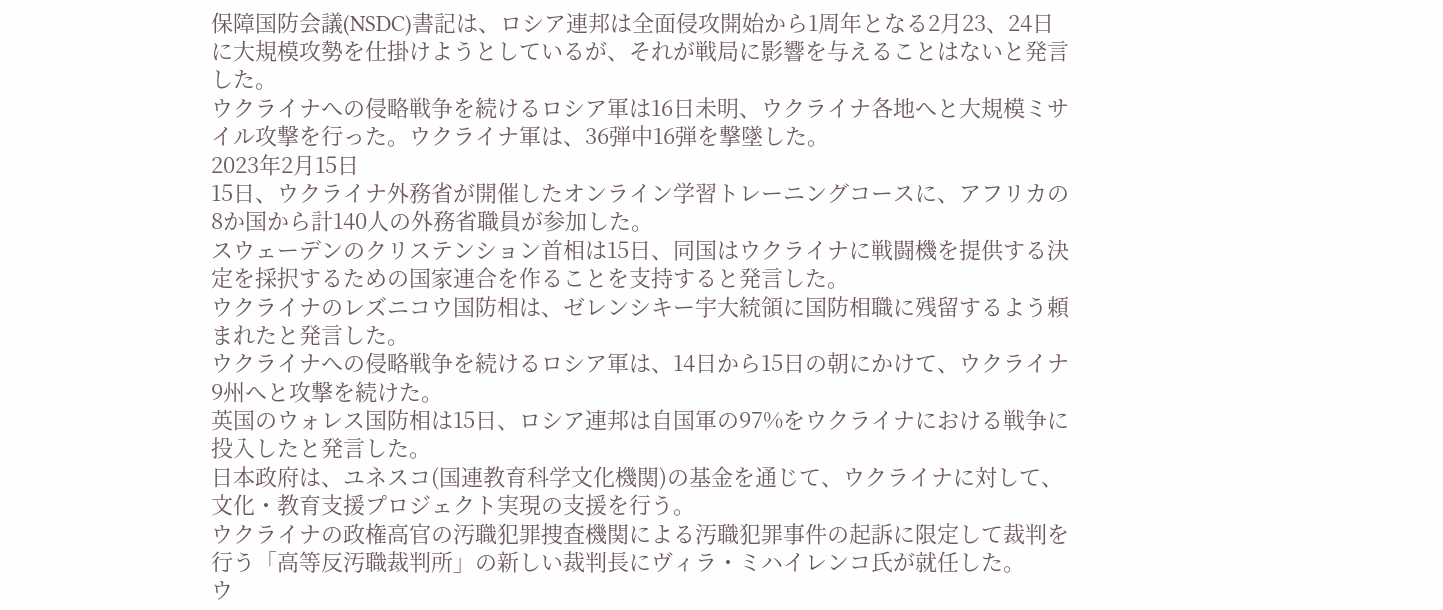保障国防会議(NSDC)書記は、ロシア連邦は全面侵攻開始から1周年となる2月23、24日に大規模攻勢を仕掛けようとしているが、それが戦局に影響を与えることはないと発言した。
ウクライナへの侵略戦争を続けるロシア軍は16日未明、ウクライナ各地へと大規模ミサイル攻撃を行った。ウクライナ軍は、36弾中16弾を撃墜した。
2023年2月15日
15日、ウクライナ外務省が開催したオンライン学習トレーニングコースに、アフリカの8か国から計140人の外務省職員が参加した。
スウェーデンのクリステンション首相は15日、同国はウクライナに戦闘機を提供する決定を採択するための国家連合を作ることを支持すると発言した。
ウクライナのレズニコウ国防相は、ゼレンシキー宇大統領に国防相職に残留するよう頼まれたと発言した。
ウクライナへの侵略戦争を続けるロシア軍は、14日から15日の朝にかけて、ウクライナ9州へと攻撃を続けた。
英国のウォレス国防相は15日、ロシア連邦は自国軍の97%をウクライナにおける戦争に投入したと発言した。
日本政府は、ユネスコ(国連教育科学文化機関)の基金を通じて、ウクライナに対して、文化・教育支援プロジェクト実現の支援を行う。
ウクライナの政権高官の汚職犯罪捜査機関による汚職犯罪事件の起訴に限定して裁判を行う「高等反汚職裁判所」の新しい裁判長にヴィラ・ミハイレンコ氏が就任した。
ウ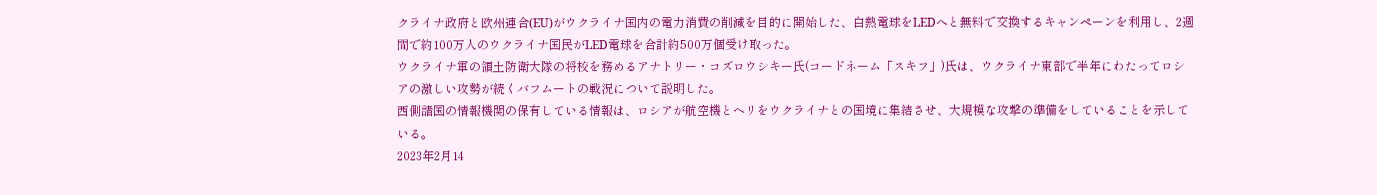クライナ政府と欧州連合(EU)がウクライナ国内の電力消費の削減を目的に開始した、白熱電球をLEDへと無料で交換するキャンペーンを利用し、2週間で約100万人のウクライナ国民がLED電球を合計約500万個受け取った。
ウクライナ軍の領土防衛大隊の将校を務めるアナトリー・コズロウシキー氏(コードネーム「スキフ」)氏は、ウクライナ東部で半年にわたってロシアの激しい攻勢が続くバフムートの戦況について説明した。
西側諸国の情報機関の保有している情報は、ロシアが航空機とヘリをウクライナとの国境に集結させ、大規模な攻撃の準備をしていることを示している。
2023年2月14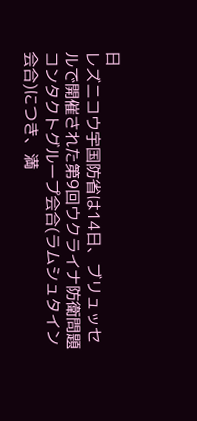日
レズニコウ宇国防省は14日、ブリュッセルで開催された第9回ウクライナ防衛問題コンタクトグループ会合(ラムシュタイン会合)につき、満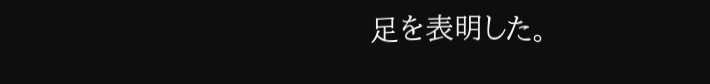足を表明した。